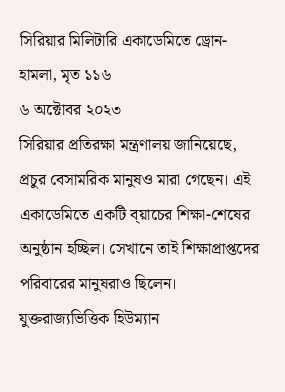সিরিয়ার মিলিটারি একাডেমিতে ড্রোন-হামলা, মৃত ১১৬
৬ অক্টোবর ২০২৩
সিরিয়ার প্রতিরক্ষা মন্ত্রণালয় জানিয়েছে, প্রচুর বেসামরিক মানুষও মারা গেছেন। এই একাডেমিতে একটি ব্য়াচের শিক্ষা-শেষের অনুষ্ঠান হচ্ছিল। সেখানে তাই শিক্ষাপ্রাপ্তদের পরিবারের মানুষরাও ছিলেন। যুক্তরাজ্যভিত্তিক হিউম্যান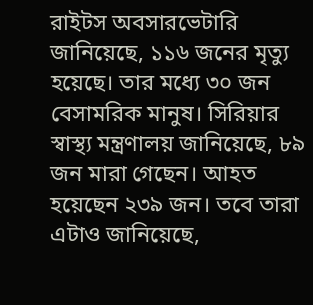রাইটস অবসারভেটারি জানিয়েছে, ১১৬ জনের মৃত্যু হয়েছে। তার মধ্যে ৩০ জন বেসামরিক মানুষ। সিরিয়ার স্বাস্থ্য মন্ত্রণালয় জানিয়েছে, ৮৯ জন মারা গেছেন। আহত হয়েছেন ২৩৯ জন। তবে তারা এটাও জানিয়েছে,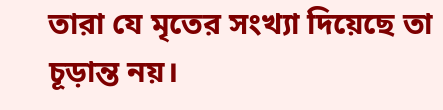তারা যে মৃতের সংখ্যা দিয়েছে তা চূড়ান্ত নয়।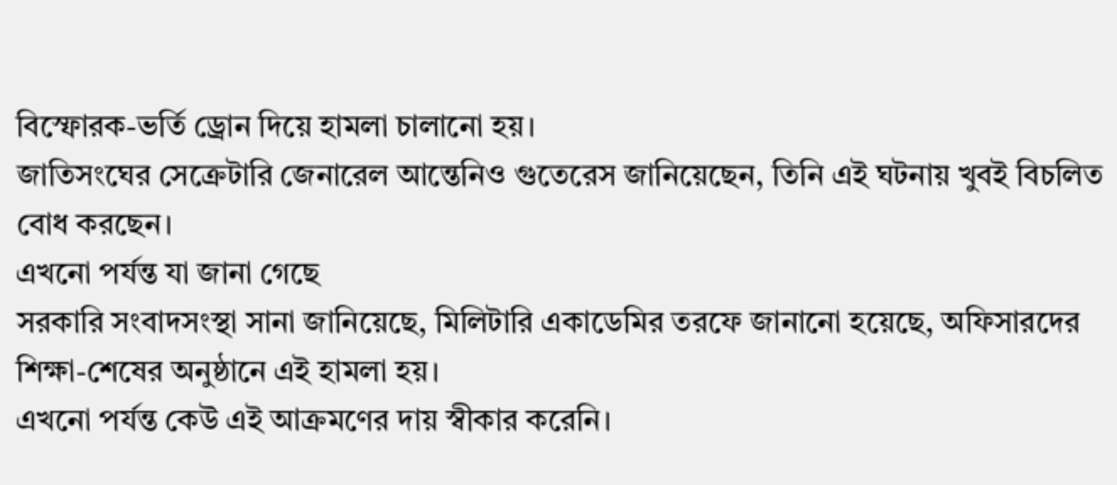বিস্ফোরক-ভর্তি ড্রোন দিয়ে হামলা চালানো হয়।
জাতিসংঘের সেক্রেটারি জেনারেল আন্তেনিও গুতেরেস জানিয়েছেন, তিনি এই ঘটনায় খুবই বিচলিত বোধ করছেন।
এখনো পর্যন্ত যা জানা গেছে
সরকারি সংবাদসংস্থা সানা জানিয়েছে, মিলিটারি একাডেমির তরফে জানানো হয়েছে, অফিসারদের শিক্ষা-শেষের অনুষ্ঠানে এই হামলা হয়।
এখনো পর্যন্ত কেউ এই আক্রমণের দায় স্বীকার করেনি।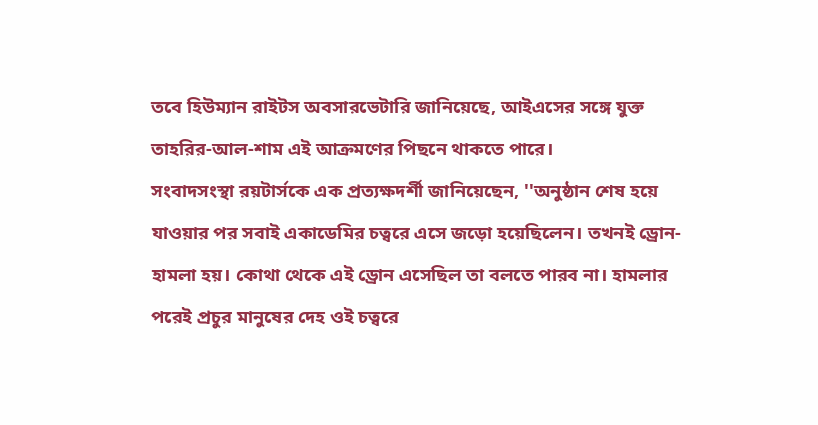তবে হিউম্যান রাইটস অবসারভেটারি জানিয়েছে, আইএসের সঙ্গে যুক্ত তাহরির-আল-শাম এই আক্রমণের পিছনে থাকতে পারে।
সংবাদসংস্থা রয়টার্সকে এক প্রত্যক্ষদর্শী জানিয়েছেন, ''অনুষ্ঠান শেষ হয়ে যাওয়ার পর সবাই একাডেমির চত্বরে এসে জড়ো হয়েছিলেন। তখনই ড্রোন-হামলা হয়। কোথা থেকে এই ড্রোন এসেছিল তা বলতে পারব না। হামলার পরেই প্রচুর মানুষের দেহ ওই চত্বরে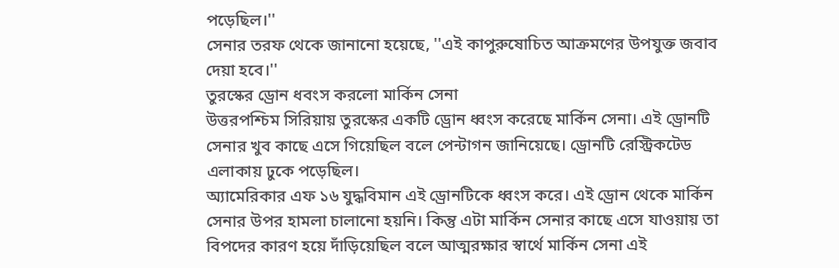পড়েছিল।''
সেনার তরফ থেকে জানানো হয়েছে, ''এই কাপুরুষোচিত আক্রমণের উপযুক্ত জবাব দেয়া হবে।''
তুরস্কের ড্রোন ধবংস করলো মার্কিন সেনা
উত্তরপশ্চিম সিরিয়ায় তুরস্কের একটি ড্রোন ধ্বংস করেছে মার্কিন সেনা। এই ড্রোনটি সেনার খুব কাছে এসে গিয়েছিল বলে পেন্টাগন জানিয়েছে। ড্রোনটি রেস্ট্রিকটেড এলাকায় ঢুকে পড়েছিল।
অ্যামেরিকার এফ ১৬ যুদ্ধবিমান এই ড্রোনটিকে ধ্বংস করে। এই ড্রোন থেকে মার্কিন সেনার উপর হামলা চালানো হয়নি। কিন্তু এটা মার্কিন সেনার কাছে এসে যাওয়ায় তা বিপদের কারণ হয়ে দাঁড়িয়েছিল বলে আত্মরক্ষার স্বার্থে মার্কিন সেনা এই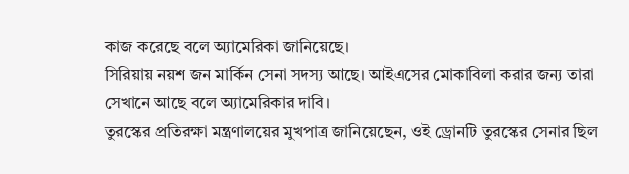কাজ করেছে বলে অ্যামেরিকা জানিয়েছে।
সিরিয়ায় নয়শ জন মার্কিন সেনা সদস্য আছে। আইএসের মোকাবিলা করার জন্য তারা সেখানে আছে বলে অ্যামেরিকার দাবি।
তুরস্কের প্রতিরক্ষা মন্ত্রণালয়ের মুখপাত্র জানিয়েছেন, ওই ড্রোনটি তুরস্কের সেনার ছিল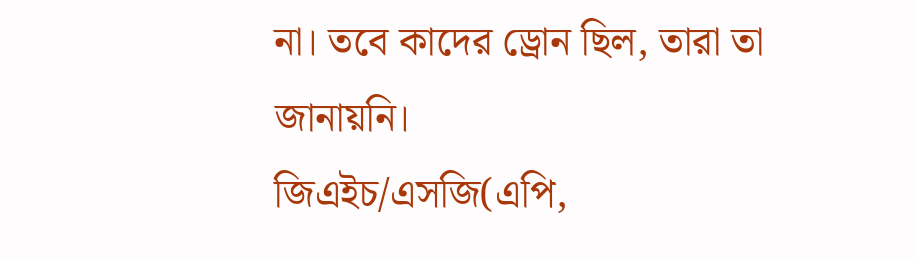না। তবে কাদের ড্রোন ছিল, তারা তা জানায়নি।
জিএইচ/এসজি(এপি,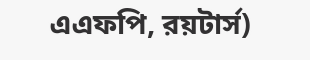এএফপি, রয়টার্স)